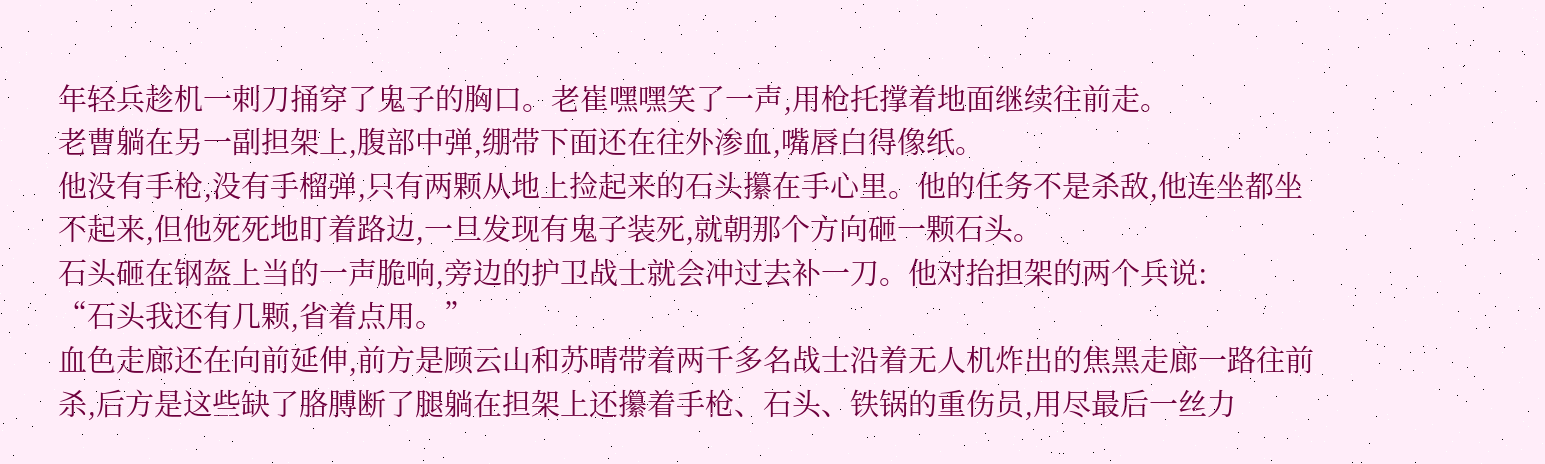年轻兵趁机一刺刀捅穿了鬼子的胸口。老崔嘿嘿笑了一声,用枪托撑着地面继续往前走。
老曹躺在另一副担架上,腹部中弹,绷带下面还在往外渗血,嘴唇白得像纸。
他没有手枪,没有手榴弹,只有两颗从地上捡起来的石头攥在手心里。他的任务不是杀敌,他连坐都坐不起来,但他死死地盯着路边,一旦发现有鬼子装死,就朝那个方向砸一颗石头。
石头砸在钢盔上当的一声脆响,旁边的护卫战士就会冲过去补一刀。他对抬担架的两个兵说:
“石头我还有几颗,省着点用。”
血色走廊还在向前延伸,前方是顾云山和苏晴带着两千多名战士沿着无人机炸出的焦黑走廊一路往前杀,后方是这些缺了胳膊断了腿躺在担架上还攥着手枪、石头、铁锅的重伤员,用尽最后一丝力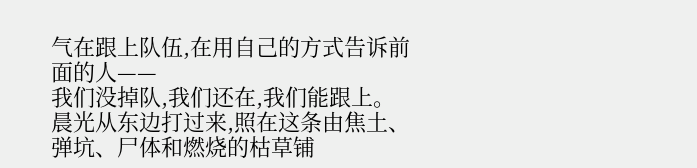气在跟上队伍,在用自己的方式告诉前面的人——
我们没掉队,我们还在,我们能跟上。
晨光从东边打过来,照在这条由焦土、弹坑、尸体和燃烧的枯草铺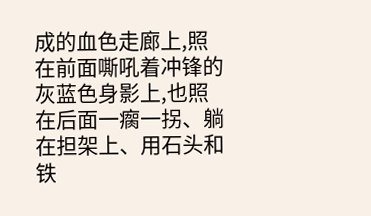成的血色走廊上,照在前面嘶吼着冲锋的灰蓝色身影上,也照在后面一瘸一拐、躺在担架上、用石头和铁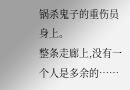锅杀鬼子的重伤员身上。
整条走廊上,没有一个人是多余的……